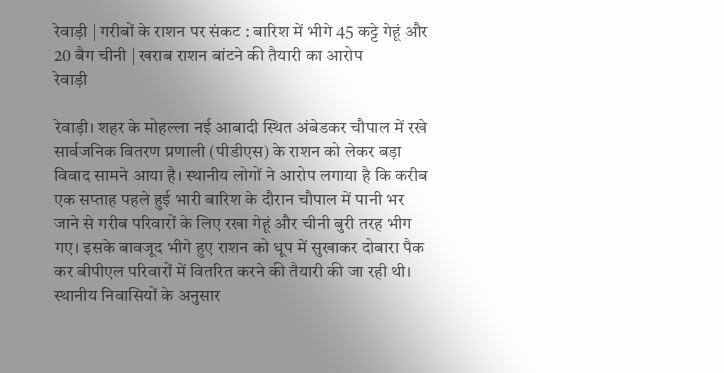रेवाड़ी | गरीबों के राशन पर संकट : बारिश में भीगे 45 कट्टे गेहूं और 20 बैग चीनी | खराब राशन बांटने की तैयारी का आरोप
रेवाड़ी

रेवाड़ी। शहर के मोहल्ला नई आबादी स्थित अंबेडकर चौपाल में रखे सार्वजनिक वितरण प्रणाली (पीडीएस) के राशन को लेकर बड़ा विवाद सामने आया है। स्थानीय लोगों ने आरोप लगाया है कि करीब एक सप्ताह पहले हुई भारी बारिश के दौरान चौपाल में पानी भर जाने से गरीब परिवारों के लिए रखा गेहूं और चीनी बुरी तरह भीग गए। इसके बावजूद भीगे हुए राशन को धूप में सुखाकर दोबारा पैक कर बीपीएल परिवारों में वितरित करने की तैयारी की जा रही थी।
स्थानीय निवासियों के अनुसार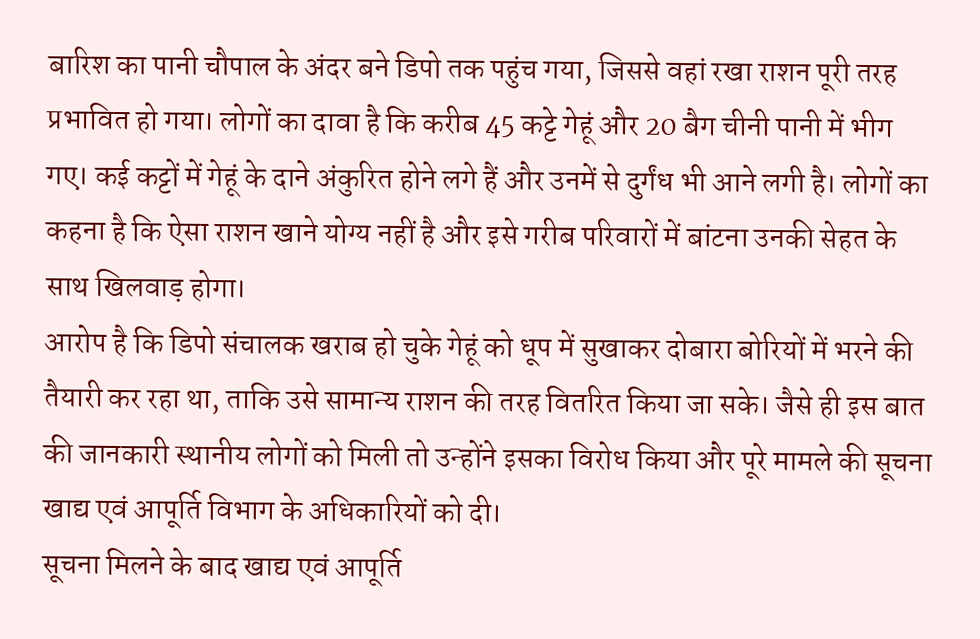बारिश का पानी चौपाल के अंदर बने डिपो तक पहुंच गया, जिससे वहां रखा राशन पूरी तरह प्रभावित हो गया। लोगों का दावा है कि करीब 45 कट्टे गेहूं और 20 बैग चीनी पानी में भीग गए। कई कट्टों में गेहूं के दाने अंकुरित होने लगे हैं और उनमें से दुर्गंध भी आने लगी है। लोगों का कहना है कि ऐसा राशन खाने योग्य नहीं है और इसे गरीब परिवारों में बांटना उनकी सेहत के साथ खिलवाड़ होगा।
आरोप है कि डिपो संचालक खराब हो चुके गेहूं को धूप में सुखाकर दोबारा बोरियों में भरने की तैयारी कर रहा था, ताकि उसे सामान्य राशन की तरह वितरित किया जा सके। जैसे ही इस बात की जानकारी स्थानीय लोगों को मिली तो उन्होंने इसका विरोध किया और पूरे मामले की सूचना खाद्य एवं आपूर्ति विभाग के अधिकारियों को दी।
सूचना मिलने के बाद खाद्य एवं आपूर्ति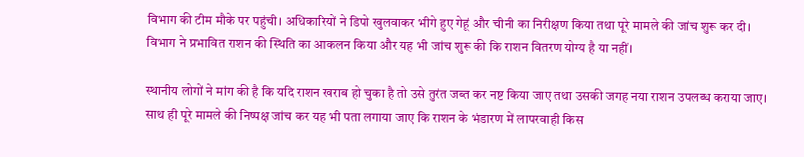विभाग की टीम मौके पर पहुंची। अधिकारियों ने डिपो खुलवाकर भीगे हुए गेहूं और चीनी का निरीक्षण किया तथा पूरे मामले की जांच शुरू कर दी। विभाग ने प्रभावित राशन की स्थिति का आकलन किया और यह भी जांच शुरू की कि राशन वितरण योग्य है या नहीं।

स्थानीय लोगों ने मांग की है कि यदि राशन खराब हो चुका है तो उसे तुरंत जब्त कर नष्ट किया जाए तथा उसकी जगह नया राशन उपलब्ध कराया जाए। साथ ही पूरे मामले की निष्पक्ष जांच कर यह भी पता लगाया जाए कि राशन के भंडारण में लापरवाही किस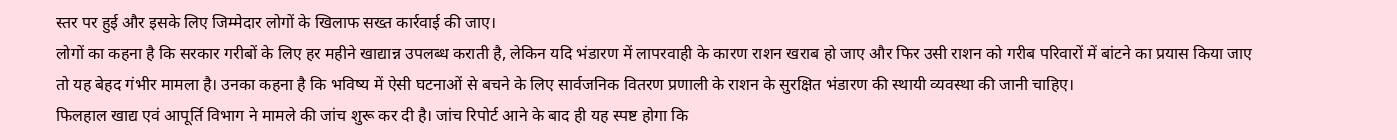स्तर पर हुई और इसके लिए जिम्मेदार लोगों के खिलाफ सख्त कार्रवाई की जाए।
लोगों का कहना है कि सरकार गरीबों के लिए हर महीने खाद्यान्न उपलब्ध कराती है, लेकिन यदि भंडारण में लापरवाही के कारण राशन खराब हो जाए और फिर उसी राशन को गरीब परिवारों में बांटने का प्रयास किया जाए तो यह बेहद गंभीर मामला है। उनका कहना है कि भविष्य में ऐसी घटनाओं से बचने के लिए सार्वजनिक वितरण प्रणाली के राशन के सुरक्षित भंडारण की स्थायी व्यवस्था की जानी चाहिए।
फिलहाल खाद्य एवं आपूर्ति विभाग ने मामले की जांच शुरू कर दी है। जांच रिपोर्ट आने के बाद ही यह स्पष्ट होगा कि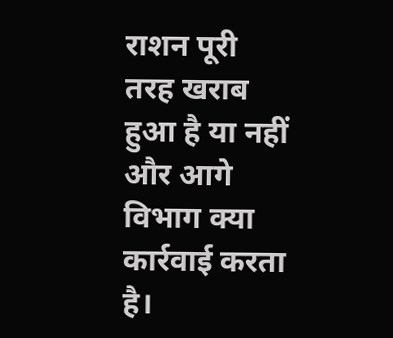राशन पूरी तरह खराब हुआ है या नहीं और आगे विभाग क्या कार्रवाई करता है।